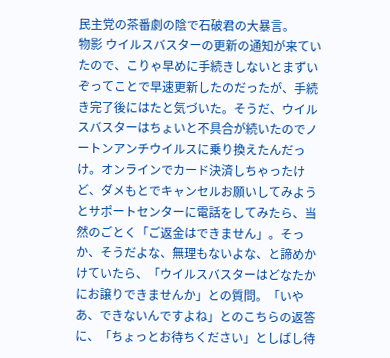民主党の茶番劇の陰で石破君の大暴言。
物影 ウイルスバスターの更新の通知が来ていたので、こりゃ早めに手続きしないとまずいぞってことで早速更新したのだったが、手続き完了後にはたと気づいた。そうだ、ウイルスバスターはちょいと不具合が続いたのでノートンアンチウイルスに乗り換えたんだっけ。オンラインでカード決済しちゃったけど、ダメもとでキャンセルお願いしてみようとサポートセンターに電話をしてみたら、当然のごとく「ご返金はできません」。そっか、そうだよな、無理もないよな、と諦めかけていたら、「ウイルスバスターはどなたかにお譲りできませんか」との質問。「いやあ、できないんですよね」とのこちらの返答に、「ちょっとお待ちください」としばし待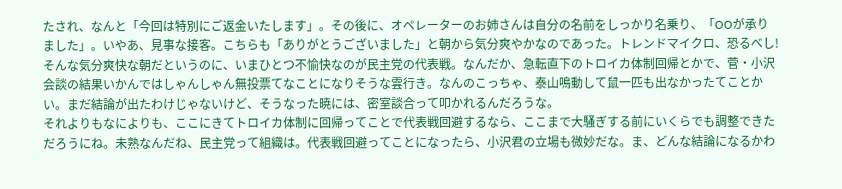たされ、なんと「今回は特別にご返金いたします」。その後に、オペレーターのお姉さんは自分の名前をしっかり名乗り、「OOが承りました」。いやあ、見事な接客。こちらも「ありがとうございました」と朝から気分爽やかなのであった。トレンドマイクロ、恐るべし!
そんな気分爽快な朝だというのに、いまひとつ不愉快なのが民主党の代表戦。なんだか、急転直下のトロイカ体制回帰とかで、菅・小沢会談の結果いかんではしゃんしゃん無投票てなことになりそうな雲行き。なんのこっちゃ、泰山鳴動して鼠一匹も出なかったてことかい。まだ結論が出たわけじゃないけど、そうなった暁には、密室談合って叩かれるんだろうな。
それよりもなによりも、ここにきてトロイカ体制に回帰ってことで代表戦回避するなら、ここまで大騒ぎする前にいくらでも調整できただろうにね。未熟なんだね、民主党って組織は。代表戦回避ってことになったら、小沢君の立場も微妙だな。ま、どんな結論になるかわ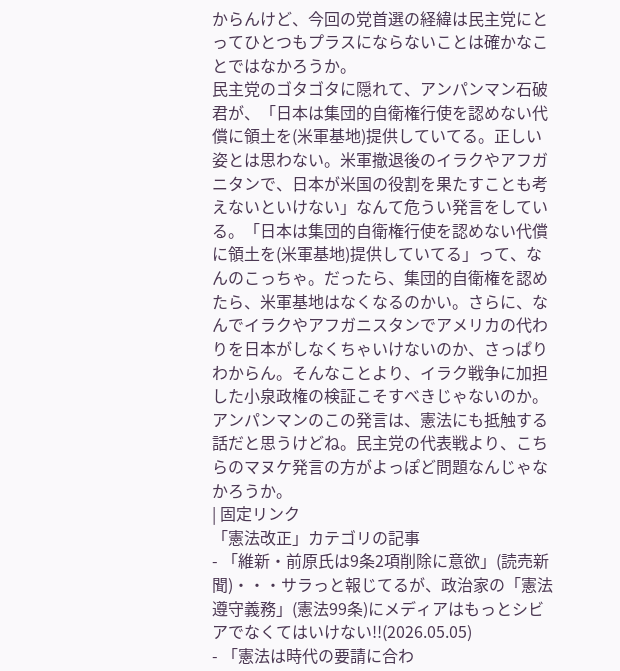からんけど、今回の党首選の経緯は民主党にとってひとつもプラスにならないことは確かなことではなかろうか。
民主党のゴタゴタに隠れて、アンパンマン石破君が、「日本は集団的自衛権行使を認めない代償に領土を(米軍基地)提供していてる。正しい姿とは思わない。米軍撤退後のイラクやアフガニタンで、日本が米国の役割を果たすことも考えないといけない」なんて危うい発言をしている。「日本は集団的自衛権行使を認めない代償に領土を(米軍基地)提供していてる」って、なんのこっちゃ。だったら、集団的自衛権を認めたら、米軍基地はなくなるのかい。さらに、なんでイラクやアフガニスタンでアメリカの代わりを日本がしなくちゃいけないのか、さっぱりわからん。そんなことより、イラク戦争に加担した小泉政権の検証こそすべきじゃないのか。アンパンマンのこの発言は、憲法にも抵触する話だと思うけどね。民主党の代表戦より、こちらのマヌケ発言の方がよっぽど問題なんじゃなかろうか。
| 固定リンク
「憲法改正」カテゴリの記事
- 「維新・前原氏は9条2項削除に意欲」(読売新聞)・・・サラっと報じてるが、政治家の「憲法遵守義務」(憲法99条)にメディアはもっとシビアでなくてはいけない!!(2026.05.05)
- 「憲法は時代の要請に合わ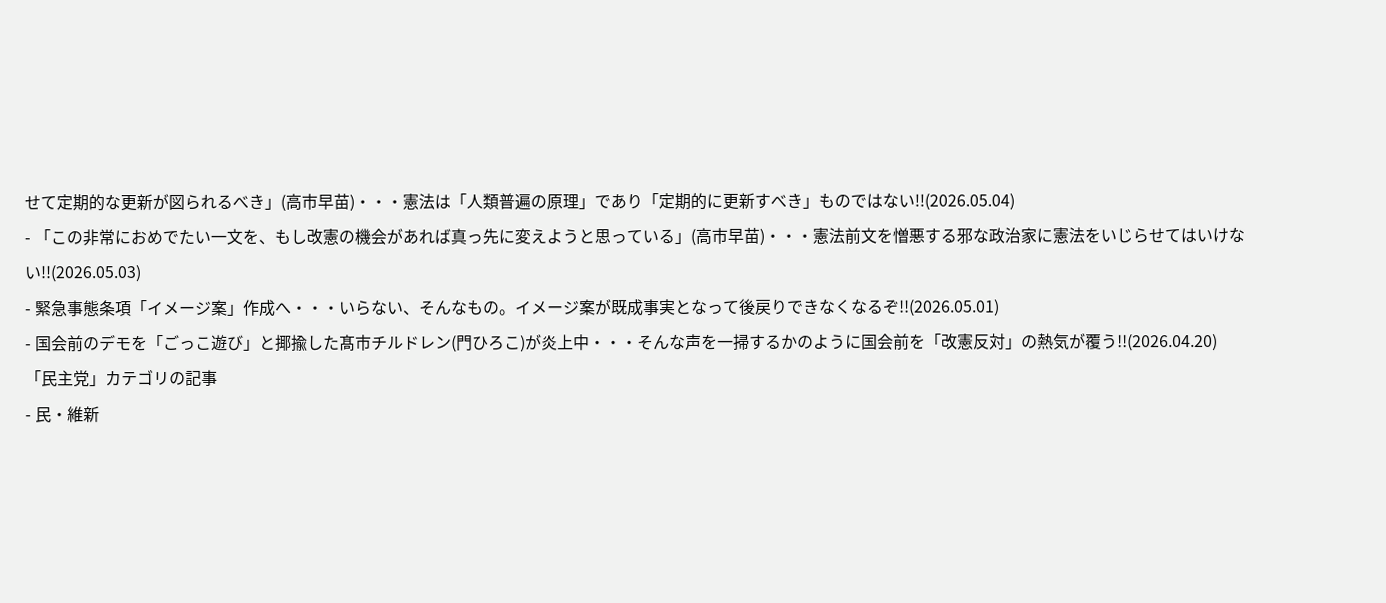せて定期的な更新が図られるべき」(高市早苗)・・・憲法は「人類普遍の原理」であり「定期的に更新すべき」ものではない!!(2026.05.04)
- 「この非常におめでたい一文を、もし改憲の機会があれば真っ先に変えようと思っている」(高市早苗)・・・憲法前文を憎悪する邪な政治家に憲法をいじらせてはいけない!!(2026.05.03)
- 緊急事態条項「イメージ案」作成へ・・・いらない、そんなもの。イメージ案が既成事実となって後戻りできなくなるぞ!!(2026.05.01)
- 国会前のデモを「ごっこ遊び」と揶揄した髙市チルドレン(門ひろこ)が炎上中・・・そんな声を一掃するかのように国会前を「改憲反対」の熱気が覆う!!(2026.04.20)
「民主党」カテゴリの記事
- 民・維新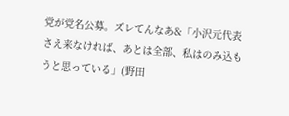党が党名公募。ズレてんなあ&「小沢元代表さえ来なければ、あとは全部、私はのみ込もうと思っている」(野田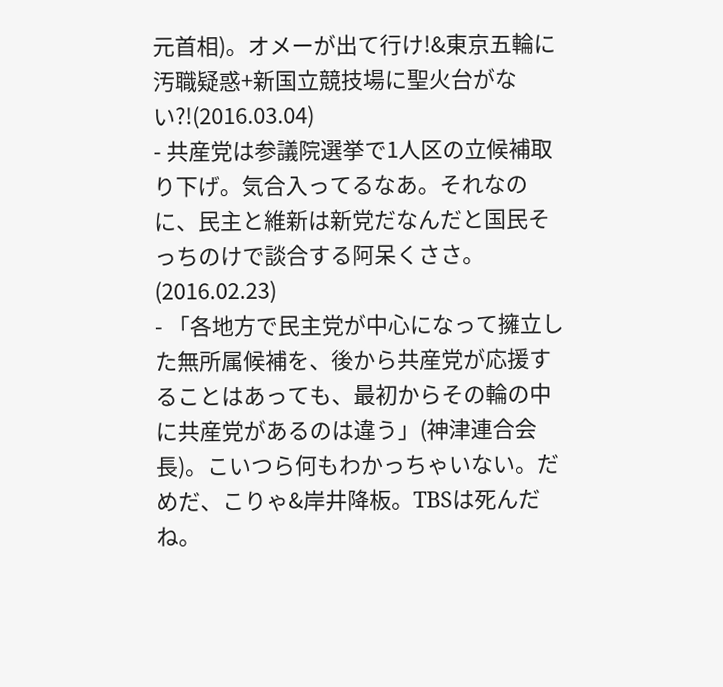元首相)。オメーが出て行け!&東京五輪に汚職疑惑+新国立競技場に聖火台がない?!(2016.03.04)
- 共産党は参議院選挙で1人区の立候補取り下げ。気合入ってるなあ。それなのに、民主と維新は新党だなんだと国民そっちのけで談合する阿呆くささ。(2016.02.23)
- 「各地方で民主党が中心になって擁立した無所属候補を、後から共産党が応援することはあっても、最初からその輪の中に共産党があるのは違う」(神津連合会長)。こいつら何もわかっちゃいない。だめだ、こりゃ&岸井降板。TBSは死んだね。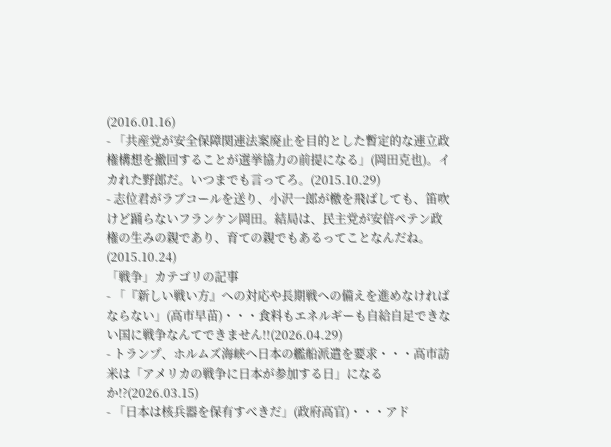(2016.01.16)
- 「共産党が安全保障関連法案廃止を目的とした暫定的な連立政権構想を撤回することが選挙協力の前提になる」(岡田克也)。イカれた野郎だ。いつまでも言ってろ。(2015.10.29)
- 志位君がラブコールを送り、小沢一郎が檄を飛ばしても、笛吹けど踊らないフランケン岡田。結局は、民主党が安倍ペテン政権の生みの親であり、育ての親でもあるってことなんだね。(2015.10.24)
「戦争」カテゴリの記事
- 「『新しい戦い方』への対応や長期戦への備えを進めなければならない」(高市早苗)・・・食料もエネルギーも自給自足できない国に戦争なんてできません!!(2026.04.29)
- トランプ、ホルムズ海峡へ日本の艦船派遣を要求・・・高市訪米は「アメリカの戦争に日本が参加する日」になるか!?(2026.03.15)
- 「日本は核兵器を保有すべきだ」(政府高官)・・・アド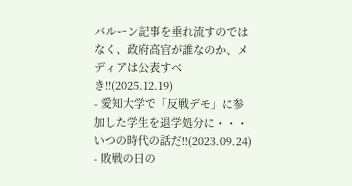バルーン記事を垂れ流すのではなく、政府高官が誰なのか、メディアは公表すべき!!(2025.12.19)
- 愛知大学で「反戦デモ」に参加した学生を退学処分に・・・いつの時代の話だ!!(2023.09.24)
- 敗戦の日の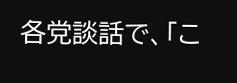各党談話で、「こ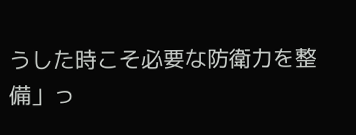うした時こそ必要な防衛力を整備」っ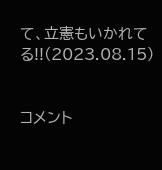て、立憲もいかれてる!!(2023.08.15)


コメント